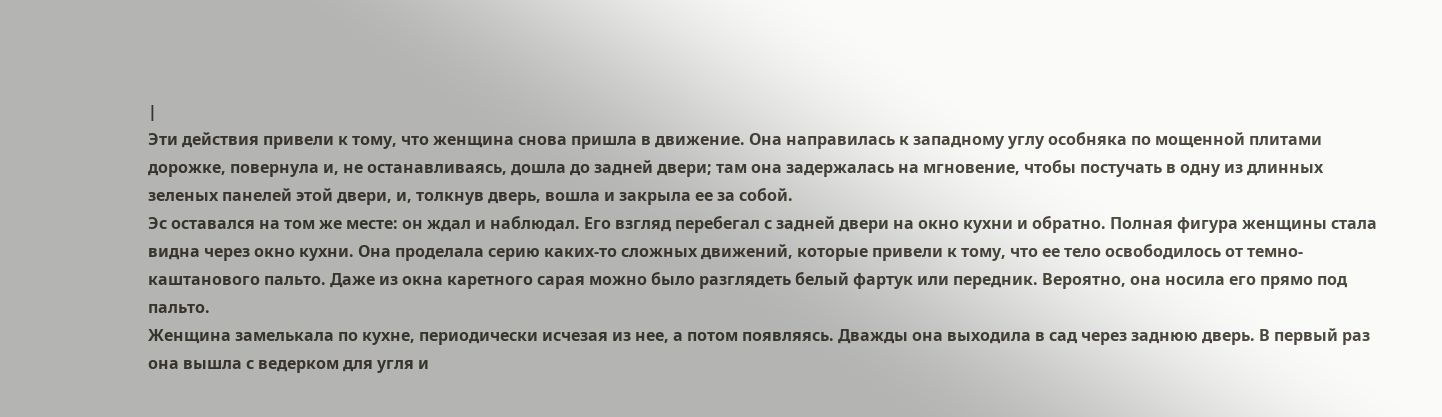|
Эти действия привели к тому, что женщина снова пришла в движение. Она направилась к западному углу особняка по мощенной плитами дорожке, повернула и, не останавливаясь, дошла до задней двери; там она задержалась на мгновение, чтобы постучать в одну из длинных зеленых панелей этой двери, и, толкнув дверь, вошла и закрыла ее за собой.
Эс оставался на том же месте: он ждал и наблюдал. Его взгляд перебегал с задней двери на окно кухни и обратно. Полная фигура женщины стала видна через окно кухни. Она проделала серию каких-то сложных движений, которые привели к тому, что ее тело освободилось от темно-каштанового пальто. Даже из окна каретного сарая можно было разглядеть белый фартук или передник. Вероятно, она носила его прямо под пальто.
Женщина замелькала по кухне, периодически исчезая из нее, а потом появляясь. Дважды она выходила в сад через заднюю дверь. В первый раз она вышла с ведерком для угля и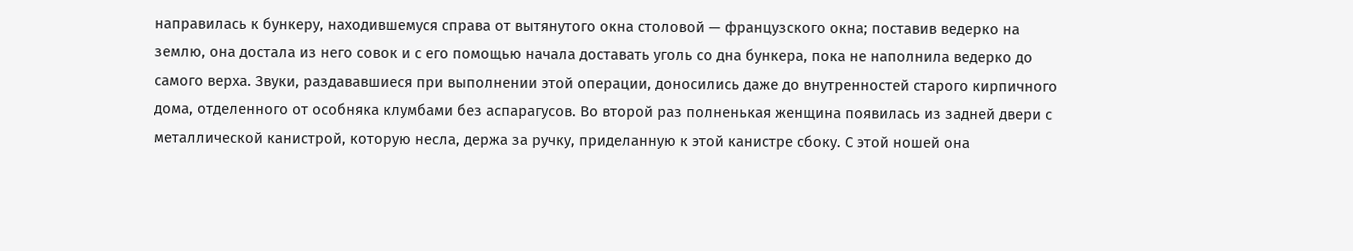направилась к бункеру, находившемуся справа от вытянутого окна столовой — французского окна; поставив ведерко на землю, она достала из него совок и с его помощью начала доставать уголь со дна бункера, пока не наполнила ведерко до самого верха. Звуки, раздававшиеся при выполнении этой операции, доносились даже до внутренностей старого кирпичного дома, отделенного от особняка клумбами без аспарагусов. Во второй раз полненькая женщина появилась из задней двери с металлической канистрой, которую несла, держа за ручку, приделанную к этой канистре сбоку. С этой ношей она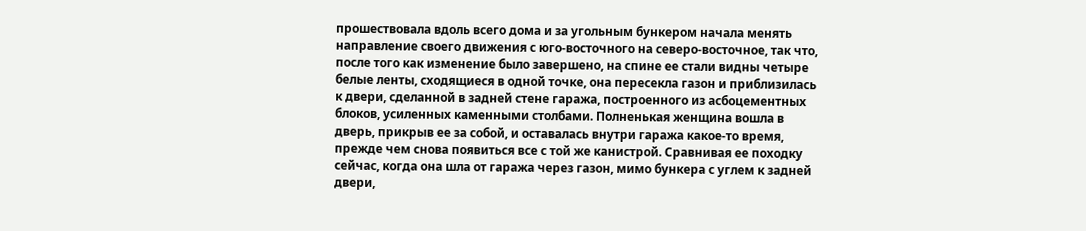прошествовала вдоль всего дома и за угольным бункером начала менять направление своего движения с юго-восточного на северо-восточное, так что, после того как изменение было завершено, на спине ее стали видны четыре белые ленты, сходящиеся в одной точке, она пересекла газон и приблизилась к двери, сделанной в задней стене гаража, построенного из асбоцементных блоков, усиленных каменными столбами. Полненькая женщина вошла в дверь, прикрыв ее за собой, и оставалась внутри гаража какое-то время, прежде чем снова появиться все с той же канистрой. Сравнивая ее походку сейчас, когда она шла от гаража через газон, мимо бункера с углем к задней двери,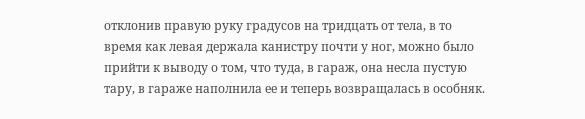отклонив правую руку градусов на тридцать от тела, в то время как левая держала канистру почти у ног, можно было прийти к выводу о том, что туда, в гараж, она несла пустую тару, в гараже наполнила ее и теперь возвращалась в особняк.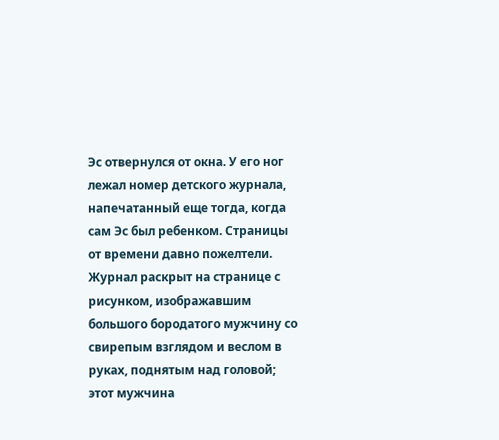Эс отвернулся от окна. У его ног лежал номер детского журнала, напечатанный еще тогда, когда сам Эс был ребенком. Страницы от времени давно пожелтели. Журнал раскрыт на странице с рисунком, изображавшим большого бородатого мужчину со свирепым взглядом и веслом в руках, поднятым над головой; этот мужчина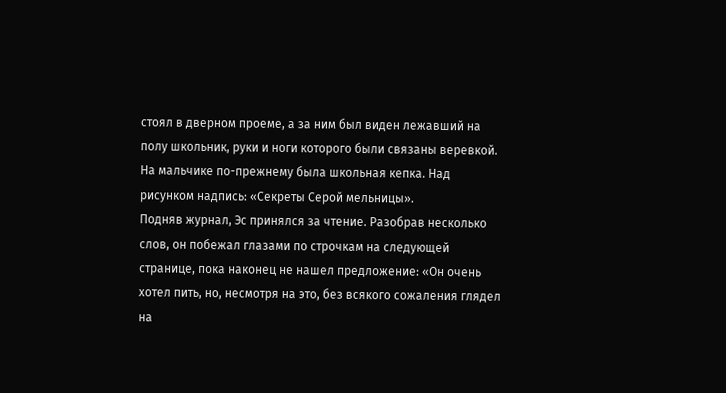стоял в дверном проеме, а за ним был виден лежавший на полу школьник, руки и ноги которого были связаны веревкой. На мальчике по-прежнему была школьная кепка. Над рисунком надпись: «Секреты Серой мельницы».
Подняв журнал, Эс принялся за чтение. Разобрав несколько слов, он побежал глазами по строчкам на следующей странице, пока наконец не нашел предложение: «Он очень хотел пить, но, несмотря на это, без всякого сожаления глядел на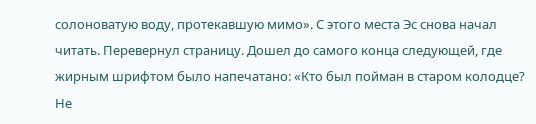солоноватую воду, протекавшую мимо». С этого места Эс снова начал читать. Перевернул страницу. Дошел до самого конца следующей, где жирным шрифтом было напечатано: «Кто был пойман в старом колодце? Не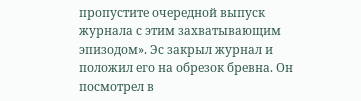пропустите очередной выпуск журнала с этим захватывающим эпизодом». Эс закрыл журнал и положил его на обрезок бревна. Он посмотрел в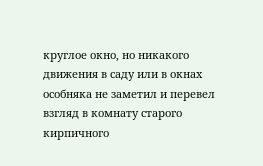круглое окно, но никакого движения в саду или в окнах особняка не заметил и перевел взгляд в комнату старого кирпичного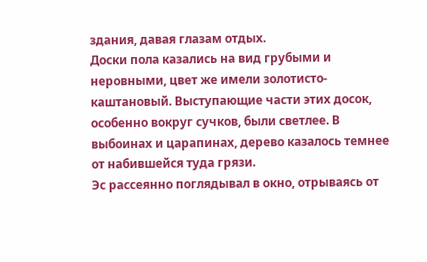здания, давая глазам отдых.
Доски пола казались на вид грубыми и неровными, цвет же имели золотисто-каштановый. Выступающие части этих досок, особенно вокруг сучков, были светлее. В выбоинах и царапинах, дерево казалось темнее от набившейся туда грязи.
Эс рассеянно поглядывал в окно, отрываясь от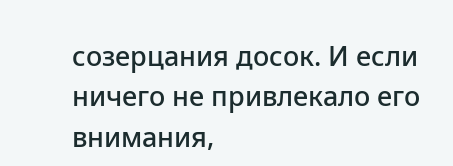созерцания досок. И если ничего не привлекало его внимания,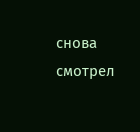снова смотрел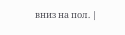вниз на пол. |